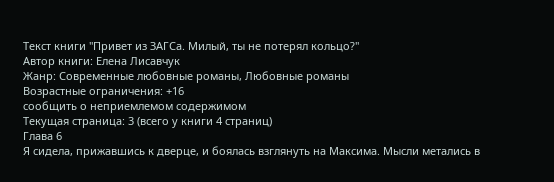Текст книги "Привет из ЗАГСа. Милый, ты не потерял кольцо?"
Автор книги: Елена Лисавчук
Жанр: Современные любовные романы, Любовные романы
Возрастные ограничения: +16
сообщить о неприемлемом содержимом
Текущая страница: 3 (всего у книги 4 страниц)
Глава 6
Я сидела, прижавшись к дверце, и боялась взглянуть на Максима. Мысли метались в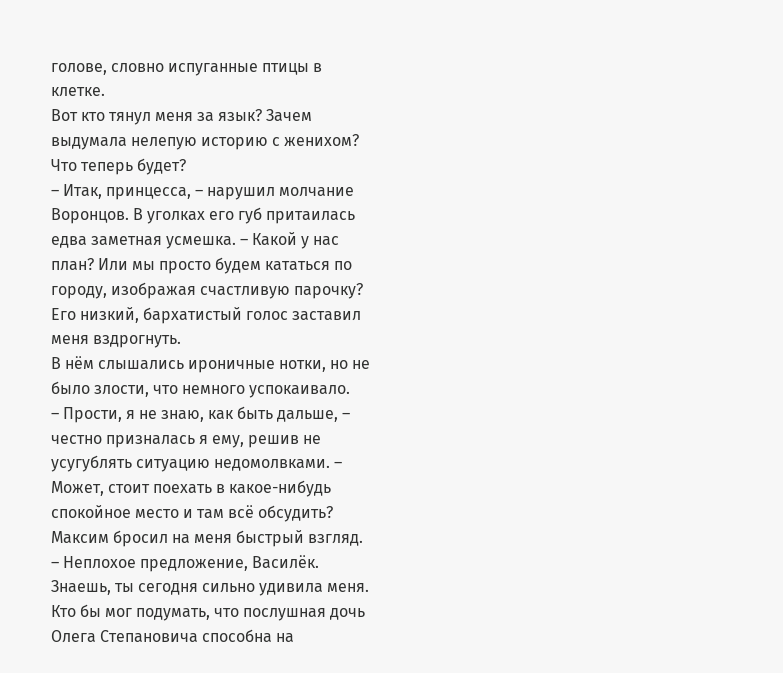голове, словно испуганные птицы в клетке.
Вот кто тянул меня за язык? Зачем выдумала нелепую историю с женихом? Что теперь будет?
– Итак, принцесса, – нарушил молчание Воронцов. В уголках его губ притаилась едва заметная усмешка. – Какой у нас план? Или мы просто будем кататься по городу, изображая счастливую парочку?
Его низкий, бархатистый голос заставил меня вздрогнуть.
В нём слышались ироничные нотки, но не было злости, что немного успокаивало.
– Прости, я не знаю, как быть дальше, – честно призналась я ему, решив не усугублять ситуацию недомолвками. – Может, стоит поехать в какое-нибудь спокойное место и там всё обсудить?
Максим бросил на меня быстрый взгляд.
– Неплохое предложение, Василёк. Знаешь, ты сегодня сильно удивила меня. Кто бы мог подумать, что послушная дочь Олега Степановича способна на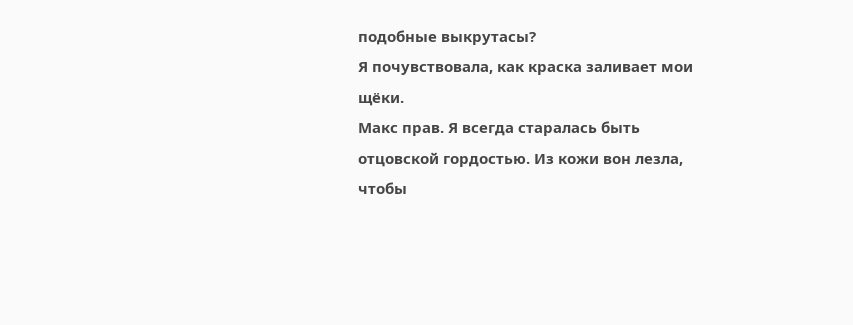подобные выкрутасы?
Я почувствовала, как краска заливает мои щёки.
Макс прав. Я всегда старалась быть отцовской гордостью. Из кожи вон лезла, чтобы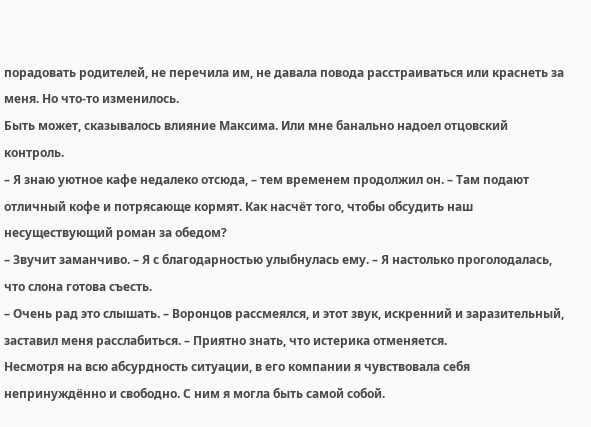порадовать родителей, не перечила им, не давала повода расстраиваться или краснеть за меня. Но что-то изменилось.
Быть может, сказывалось влияние Максима. Или мне банально надоел отцовский контроль.
– Я знаю уютное кафе недалеко отсюда, – тем временем продолжил он. – Там подают отличный кофе и потрясающе кормят. Как насчёт того, чтобы обсудить наш несуществующий роман за обедом?
– Звучит заманчиво. – Я с благодарностью улыбнулась ему. – Я настолько проголодалась, что слона готова съесть.
– Очень рад это слышать. – Воронцов рассмеялся, и этот звук, искренний и заразительный, заставил меня расслабиться. – Приятно знать, что истерика отменяется.
Несмотря на всю абсурдность ситуации, в его компании я чувствовала себя непринуждённо и свободно. С ним я могла быть самой собой.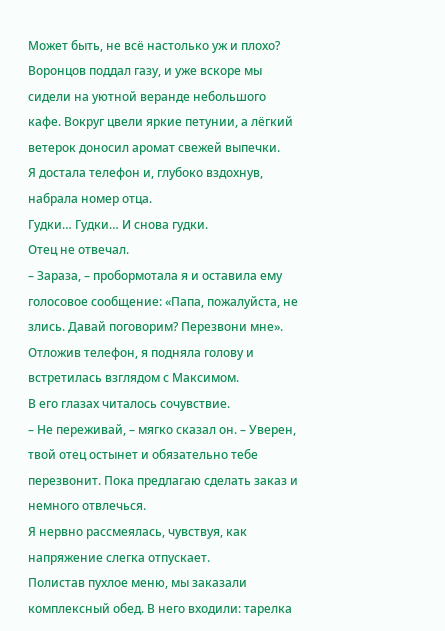Может быть, не всё настолько уж и плохо?
Воронцов поддал газу, и уже вскоре мы сидели на уютной веранде небольшого кафе. Вокруг цвели яркие петунии, а лёгкий ветерок доносил аромат свежей выпечки.
Я достала телефон и, глубоко вздохнув, набрала номер отца.
Гудки… Гудки… И снова гудки.
Отец не отвечал.
– Зараза, – пробормотала я и оставила ему голосовое сообщение: «Папа, пожалуйста, не злись. Давай поговорим? Перезвони мне».
Отложив телефон, я подняла голову и встретилась взглядом с Максимом.
В его глазах читалось сочувствие.
– Не переживай, – мягко сказал он. – Уверен, твой отец остынет и обязательно тебе перезвонит. Пока предлагаю сделать заказ и немного отвлечься.
Я нервно рассмеялась, чувствуя, как напряжение слегка отпускает.
Полистав пухлое меню, мы заказали комплексный обед. В него входили: тарелка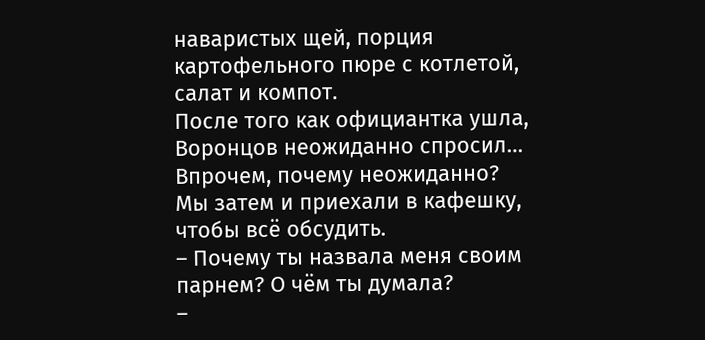наваристых щей, порция картофельного пюре с котлетой, салат и компот.
После того как официантка ушла, Воронцов неожиданно спросил…
Впрочем, почему неожиданно?
Мы затем и приехали в кафешку, чтобы всё обсудить.
– Почему ты назвала меня своим парнем? О чём ты думала?
–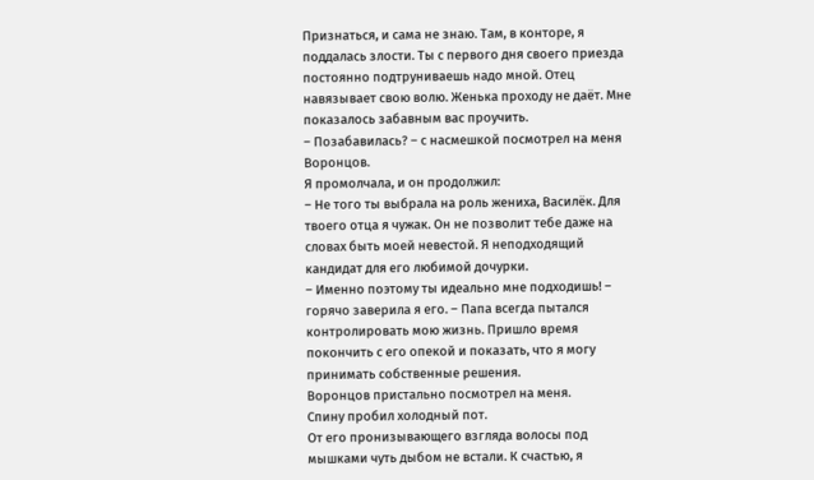Признаться, и сама не знаю. Там, в конторе, я поддалась злости. Ты с первого дня своего приезда постоянно подтруниваешь надо мной. Отец навязывает свою волю. Женька проходу не даёт. Мне показалось забавным вас проучить.
– Позабавилась? – с насмешкой посмотрел на меня Воронцов.
Я промолчала, и он продолжил:
– Не того ты выбрала на роль жениха, Василёк. Для твоего отца я чужак. Он не позволит тебе даже на словах быть моей невестой. Я неподходящий кандидат для его любимой дочурки.
– Именно поэтому ты идеально мне подходишь! – горячо заверила я его. – Папа всегда пытался контролировать мою жизнь. Пришло время покончить с его опекой и показать, что я могу принимать собственные решения.
Воронцов пристально посмотрел на меня.
Спину пробил холодный пот.
От его пронизывающего взгляда волосы под мышками чуть дыбом не встали. К счастью, я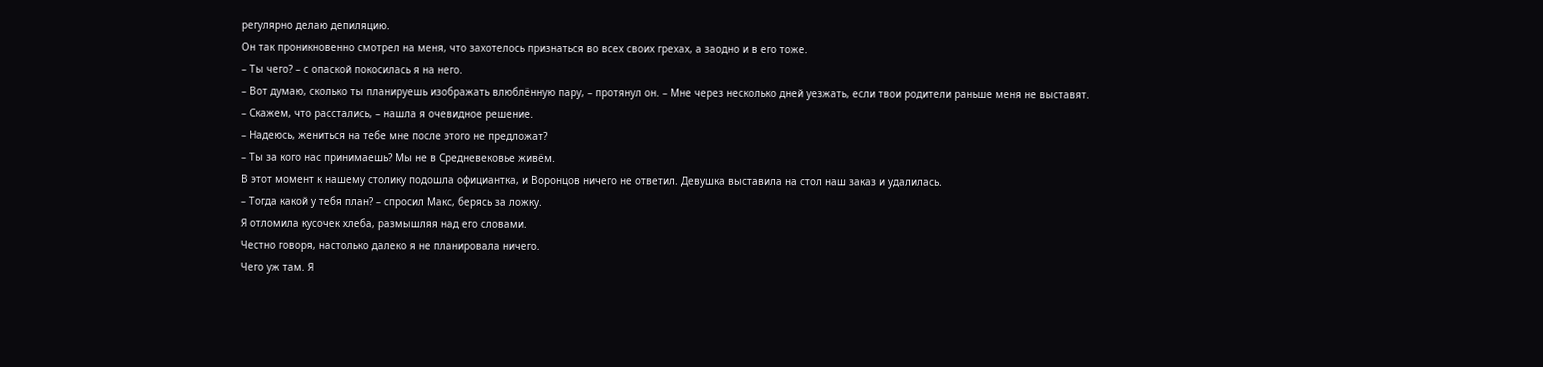регулярно делаю депиляцию.
Он так проникновенно смотрел на меня, что захотелось признаться во всех своих грехах, а заодно и в его тоже.
– Ты чего? – с опаской покосилась я на него.
– Вот думаю, сколько ты планируешь изображать влюблённую пару, – протянул он. – Мне через несколько дней уезжать, если твои родители раньше меня не выставят.
– Скажем, что расстались, – нашла я очевидное решение.
– Надеюсь, жениться на тебе мне после этого не предложат?
– Ты за кого нас принимаешь? Мы не в Средневековье живём.
В этот момент к нашему столику подошла официантка, и Воронцов ничего не ответил. Девушка выставила на стол наш заказ и удалилась.
– Тогда какой у тебя план? – спросил Макс, берясь за ложку.
Я отломила кусочек хлеба, размышляя над его словами.
Честно говоря, настолько далеко я не планировала ничего.
Чего уж там. Я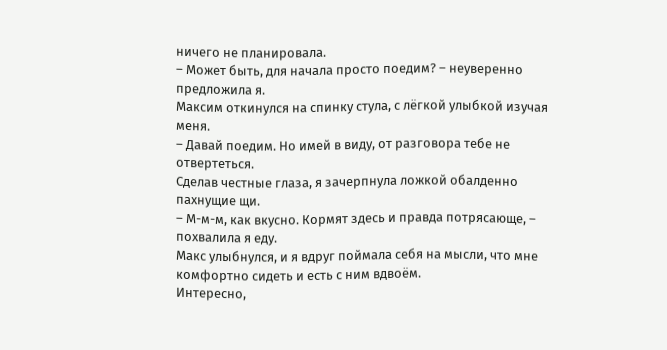ничего не планировала.
– Может быть, для начала просто поедим? – неуверенно предложила я.
Максим откинулся на спинку стула, с лёгкой улыбкой изучая меня.
– Давай поедим. Но имей в виду, от разговора тебе не отвертеться.
Сделав честные глаза, я зачерпнула ложкой обалденно пахнущие щи.
– М-м-м, как вкусно. Кормят здесь и правда потрясающе, – похвалила я еду.
Макс улыбнулся, и я вдруг поймала себя на мысли, что мне комфортно сидеть и есть с ним вдвоём.
Интересно,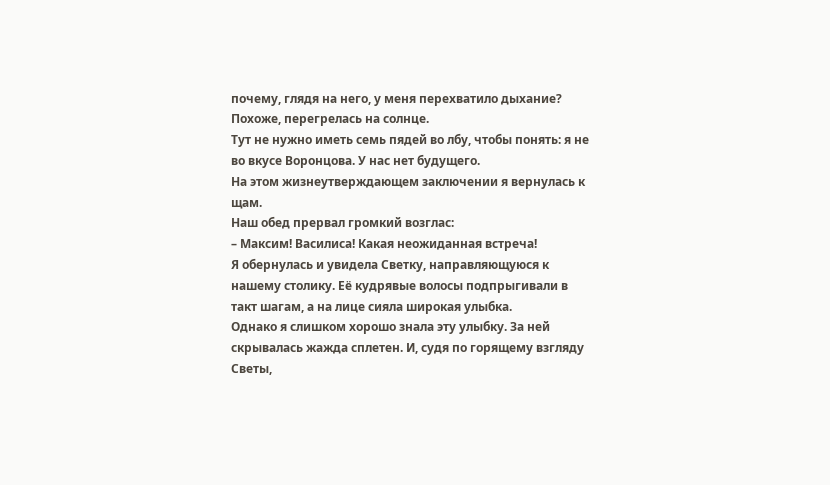почему, глядя на него, у меня перехватило дыхание?
Похоже, перегрелась на солнце.
Тут не нужно иметь семь пядей во лбу, чтобы понять: я не во вкусе Воронцова. У нас нет будущего.
На этом жизнеутверждающем заключении я вернулась к щам.
Наш обед прервал громкий возглас:
– Максим! Василиса! Какая неожиданная встреча!
Я обернулась и увидела Светку, направляющуюся к нашему столику. Её кудрявые волосы подпрыгивали в такт шагам, а на лице сияла широкая улыбка.
Однако я слишком хорошо знала эту улыбку. За ней скрывалась жажда сплетен. И, судя по горящему взгляду Светы,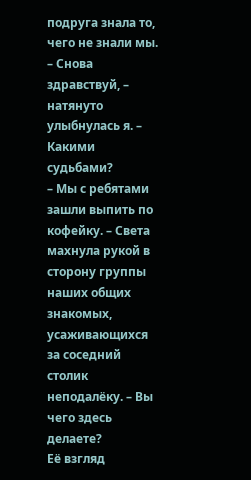подруга знала то, чего не знали мы.
– Снова здравствуй, – натянуто улыбнулась я. – Какими судьбами?
– Мы с ребятами зашли выпить по кофейку. – Света махнула рукой в сторону группы наших общих знакомых, усаживающихся за соседний столик неподалёку. – Вы чего здесь делаете?
Её взгляд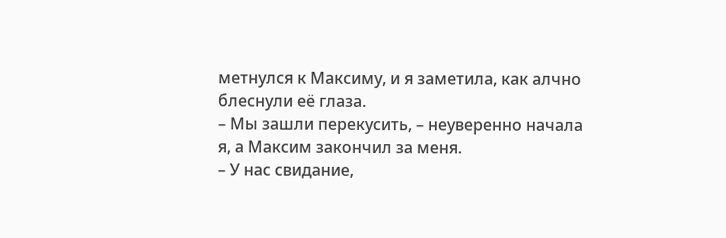метнулся к Максиму, и я заметила, как алчно блеснули её глаза.
– Мы зашли перекусить, – неуверенно начала я, а Максим закончил за меня.
– У нас свидание,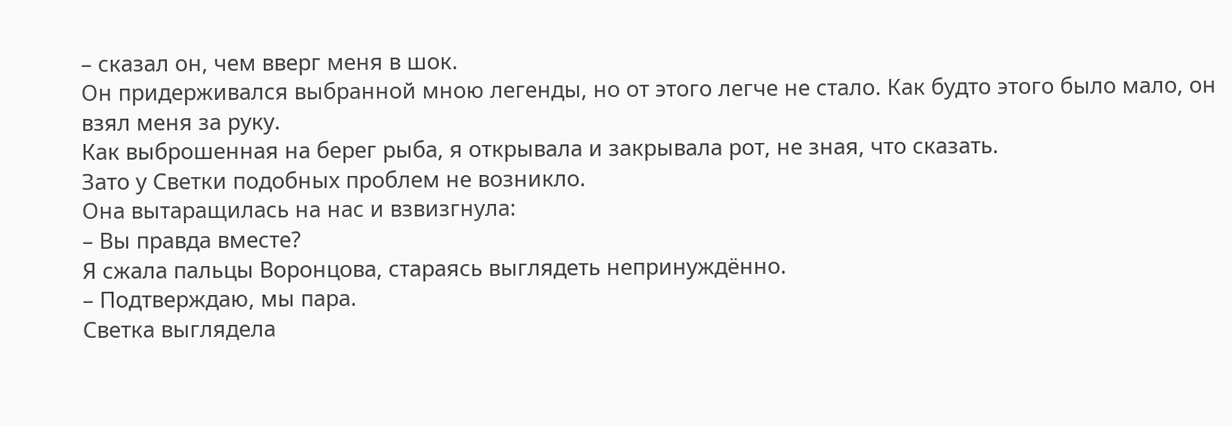– сказал он, чем вверг меня в шок.
Он придерживался выбранной мною легенды, но от этого легче не стало. Как будто этого было мало, он взял меня за руку.
Как выброшенная на берег рыба, я открывала и закрывала рот, не зная, что сказать.
Зато у Светки подобных проблем не возникло.
Она вытаращилась на нас и взвизгнула:
– Вы правда вместе?
Я сжала пальцы Воронцова, стараясь выглядеть непринуждённо.
– Подтверждаю, мы пара.
Светка выглядела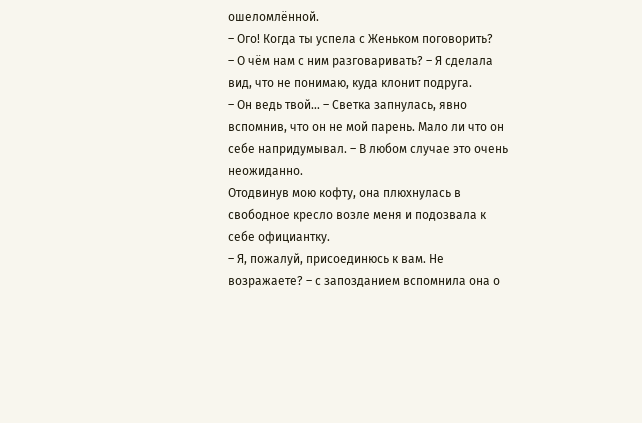ошеломлённой.
– Ого! Когда ты успела с Женьком поговорить?
– О чём нам с ним разговаривать? – Я сделала вид, что не понимаю, куда клонит подруга.
– Он ведь твой… – Светка запнулась, явно вспомнив, что он не мой парень. Мало ли что он себе напридумывал. – В любом случае это очень неожиданно.
Отодвинув мою кофту, она плюхнулась в свободное кресло возле меня и подозвала к себе официантку.
– Я, пожалуй, присоединюсь к вам. Не возражаете? – с запозданием вспомнила она о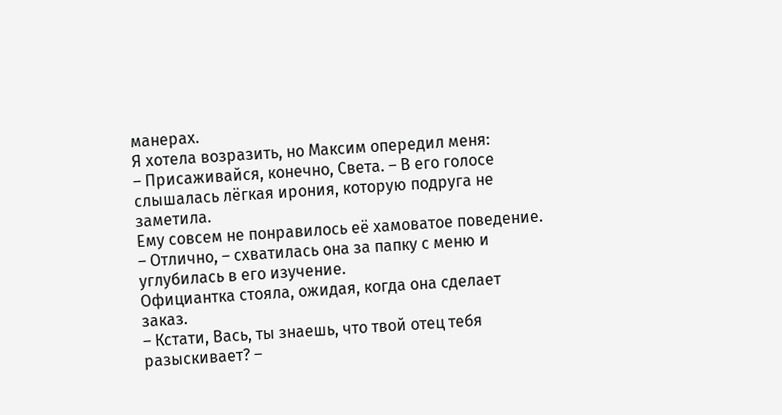манерах.
Я хотела возразить, но Максим опередил меня:
– Присаживайся, конечно, Света. – В его голосе слышалась лёгкая ирония, которую подруга не заметила.
Ему совсем не понравилось её хамоватое поведение.
– Отлично, – схватилась она за папку с меню и углубилась в его изучение.
Официантка стояла, ожидая, когда она сделает заказ.
– Кстати, Вась, ты знаешь, что твой отец тебя разыскивает? –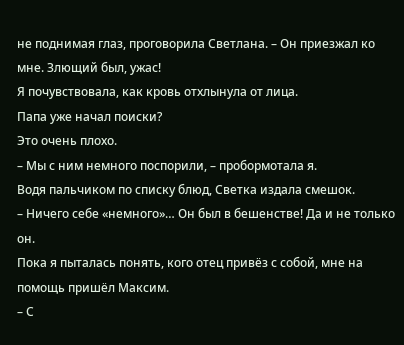не поднимая глаз, проговорила Светлана. – Он приезжал ко мне. Злющий был, ужас!
Я почувствовала, как кровь отхлынула от лица.
Папа уже начал поиски?
Это очень плохо.
– Мы с ним немного поспорили, – пробормотала я.
Водя пальчиком по списку блюд, Светка издала смешок.
– Ничего себе «немного»… Он был в бешенстве! Да и не только он.
Пока я пыталась понять, кого отец привёз с собой, мне на помощь пришёл Максим.
– С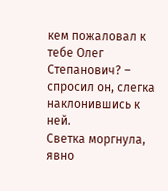кем пожаловал к тебе Олег Степанович? – спросил он, слегка наклонившись к ней.
Светка моргнула, явно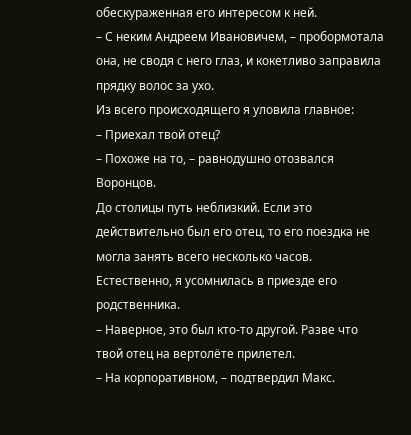обескураженная его интересом к ней.
– С неким Андреем Ивановичем, – пробормотала она, не сводя с него глаз, и кокетливо заправила прядку волос за ухо.
Из всего происходящего я уловила главное:
– Приехал твой отец?
– Похоже на то, – равнодушно отозвался Воронцов.
До столицы путь неблизкий. Если это действительно был его отец, то его поездка не могла занять всего несколько часов.
Естественно, я усомнилась в приезде его родственника.
– Наверное, это был кто-то другой. Разве что твой отец на вертолёте прилетел.
– На корпоративном, – подтвердил Макс.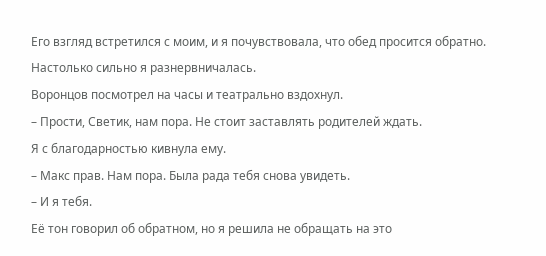Его взгляд встретился с моим, и я почувствовала, что обед просится обратно.
Настолько сильно я разнервничалась.
Воронцов посмотрел на часы и театрально вздохнул.
– Прости, Светик, нам пора. Не стоит заставлять родителей ждать.
Я с благодарностью кивнула ему.
– Макс прав. Нам пора. Была рада тебя снова увидеть.
– И я тебя.
Её тон говорил об обратном, но я решила не обращать на это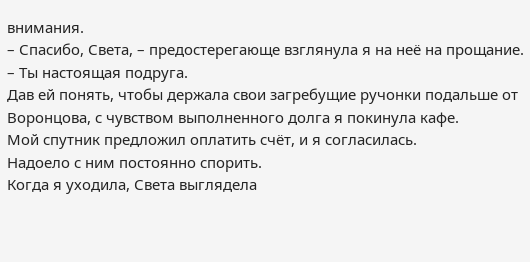внимания.
– Спасибо, Света, – предостерегающе взглянула я на неё на прощание. – Ты настоящая подруга.
Дав ей понять, чтобы держала свои загребущие ручонки подальше от Воронцова, с чувством выполненного долга я покинула кафе.
Мой спутник предложил оплатить счёт, и я согласилась.
Надоело с ним постоянно спорить.
Когда я уходила, Света выглядела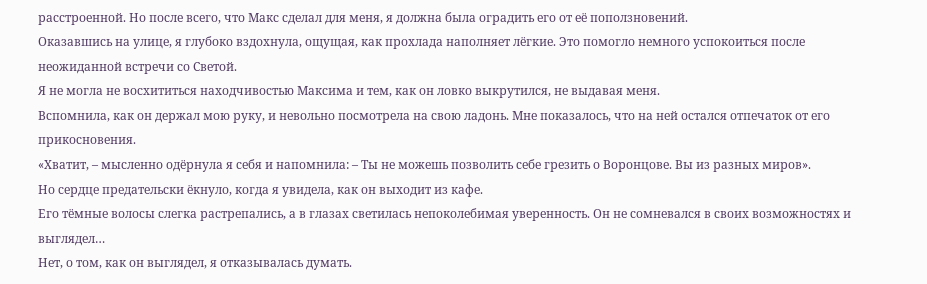расстроенной. Но после всего, что Макс сделал для меня, я должна была оградить его от её поползновений.
Оказавшись на улице, я глубоко вздохнула, ощущая, как прохлада наполняет лёгкие. Это помогло немного успокоиться после неожиданной встречи со Светой.
Я не могла не восхититься находчивостью Максима и тем, как он ловко выкрутился, не выдавая меня.
Вспомнила, как он держал мою руку, и невольно посмотрела на свою ладонь. Мне показалось, что на ней остался отпечаток от его прикосновения.
«Хватит, – мысленно одёрнула я себя и напомнила: – Ты не можешь позволить себе грезить о Воронцове. Вы из разных миров».
Но сердце предательски ёкнуло, когда я увидела, как он выходит из кафе.
Его тёмные волосы слегка растрепались, а в глазах светилась непоколебимая уверенность. Он не сомневался в своих возможностях и выглядел…
Нет, о том, как он выглядел, я отказывалась думать.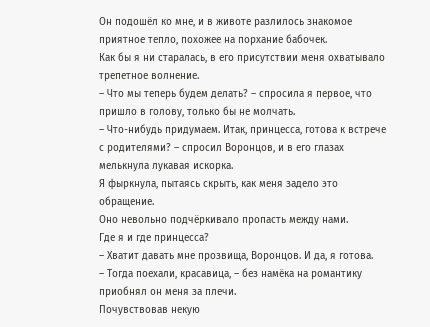Он подошёл ко мне, и в животе разлилось знакомое приятное тепло, похожее на порхание бабочек.
Как бы я ни старалась, в его присутствии меня охватывало трепетное волнение.
– Что мы теперь будем делать? – спросила я первое, что пришло в голову, только бы не молчать.
– Что-нибудь придумаем. Итак, принцесса, готова к встрече с родителями? – спросил Воронцов, и в его глазах мелькнула лукавая искорка.
Я фыркнула, пытаясь скрыть, как меня задело это обращение.
Оно невольно подчёркивало пропасть между нами.
Где я и где принцесса?
– Хватит давать мне прозвища, Воронцов. И да, я готова.
– Тогда поехали, красавица, – без намёка на романтику приобнял он меня за плечи.
Почувствовав некую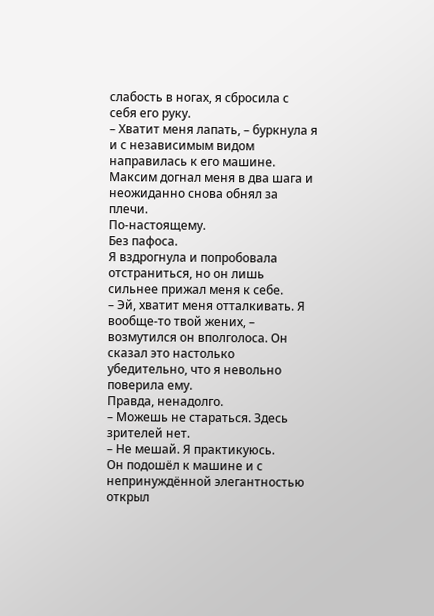слабость в ногах, я сбросила с себя его руку.
– Хватит меня лапать, – буркнула я и с независимым видом направилась к его машине.
Максим догнал меня в два шага и неожиданно снова обнял за плечи.
По-настоящему.
Без пафоса.
Я вздрогнула и попробовала отстраниться, но он лишь сильнее прижал меня к себе.
– Эй, хватит меня отталкивать. Я вообще-то твой жених, – возмутился он вполголоса. Он сказал это настолько убедительно, что я невольно поверила ему.
Правда, ненадолго.
– Можешь не стараться. Здесь зрителей нет.
– Не мешай. Я практикуюсь.
Он подошёл к машине и с непринуждённой элегантностью открыл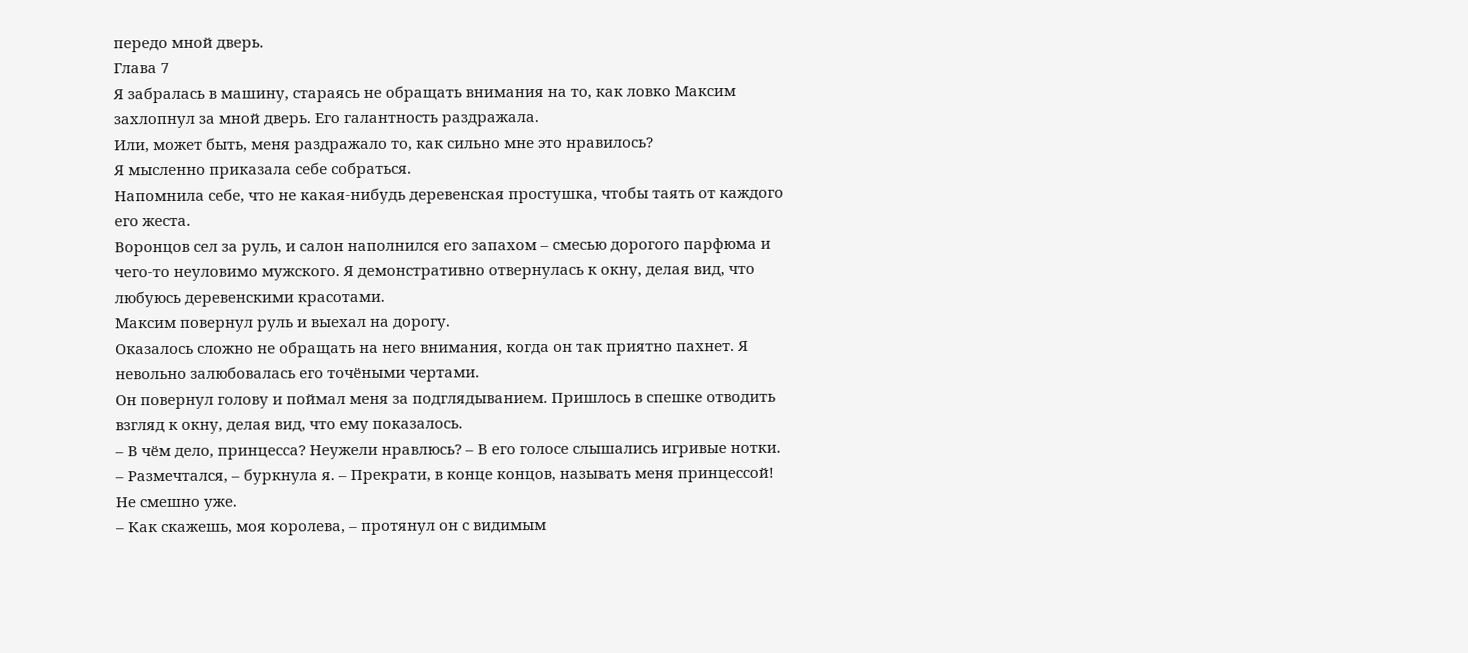передо мной дверь.
Глава 7
Я забралась в машину, стараясь не обращать внимания на то, как ловко Максим захлопнул за мной дверь. Его галантность раздражала.
Или, может быть, меня раздражало то, как сильно мне это нравилось?
Я мысленно приказала себе собраться.
Напомнила себе, что не какая-нибудь деревенская простушка, чтобы таять от каждого его жеста.
Воронцов сел за руль, и салон наполнился его запахом – смесью дорогого парфюма и чего-то неуловимо мужского. Я демонстративно отвернулась к окну, делая вид, что любуюсь деревенскими красотами.
Максим повернул руль и выехал на дорогу.
Оказалось сложно не обращать на него внимания, когда он так приятно пахнет. Я невольно залюбовалась его точёными чертами.
Он повернул голову и поймал меня за подглядыванием. Пришлось в спешке отводить взгляд к окну, делая вид, что ему показалось.
– В чём дело, принцесса? Неужели нравлюсь? – В его голосе слышались игривые нотки.
– Размечтался, – буркнула я. – Прекрати, в конце концов, называть меня принцессой! Не смешно уже.
– Как скажешь, моя королева, – протянул он с видимым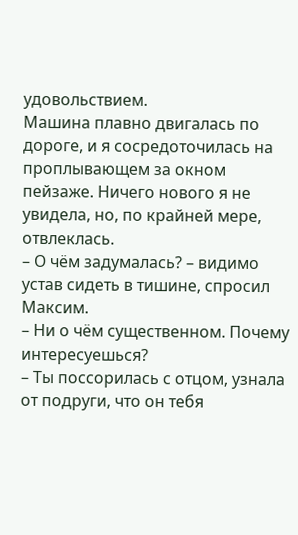удовольствием.
Машина плавно двигалась по дороге, и я сосредоточилась на проплывающем за окном пейзаже. Ничего нового я не увидела, но, по крайней мере, отвлеклась.
– О чём задумалась? – видимо устав сидеть в тишине, спросил Максим.
– Ни о чём существенном. Почему интересуешься?
– Ты поссорилась с отцом, узнала от подруги, что он тебя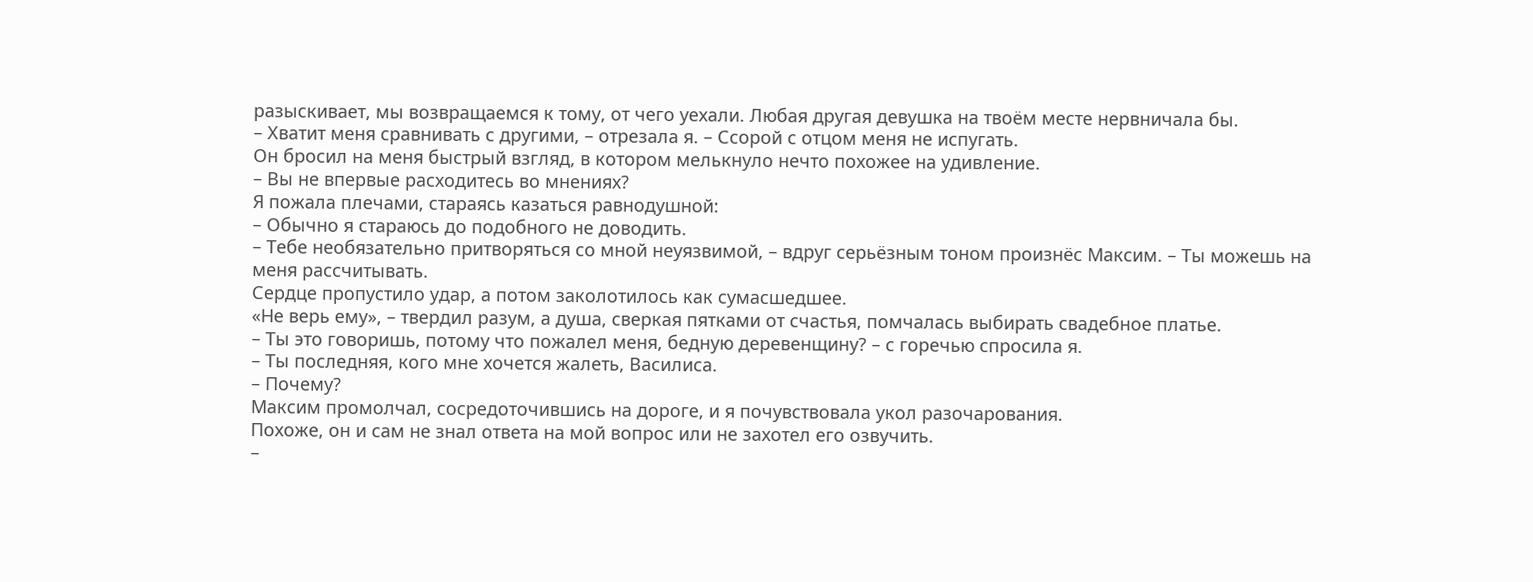разыскивает, мы возвращаемся к тому, от чего уехали. Любая другая девушка на твоём месте нервничала бы.
– Хватит меня сравнивать с другими, – отрезала я. – Ссорой с отцом меня не испугать.
Он бросил на меня быстрый взгляд, в котором мелькнуло нечто похожее на удивление.
– Вы не впервые расходитесь во мнениях?
Я пожала плечами, стараясь казаться равнодушной:
– Обычно я стараюсь до подобного не доводить.
– Тебе необязательно притворяться со мной неуязвимой, – вдруг серьёзным тоном произнёс Максим. – Ты можешь на меня рассчитывать.
Сердце пропустило удар, а потом заколотилось как сумасшедшее.
«Не верь ему», – твердил разум, а душа, сверкая пятками от счастья, помчалась выбирать свадебное платье.
– Ты это говоришь, потому что пожалел меня, бедную деревенщину? – с горечью спросила я.
– Ты последняя, кого мне хочется жалеть, Василиса.
– Почему?
Максим промолчал, сосредоточившись на дороге, и я почувствовала укол разочарования.
Похоже, он и сам не знал ответа на мой вопрос или не захотел его озвучить.
–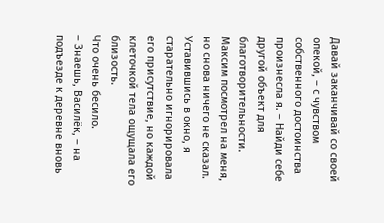Давай заканчивай со своей опекой, – с чувством собственного достоинства произнесла я. – Найди себе другой объект для благотворительности.
Максим посмотрел на меня, но снова ничего не сказал.
Уставившись в окно, я старательно игнорировала его присутствие, но каждой клеточкой тела ощущала его близость.
Что очень бесило.
– Знаешь, Василёк, – на подъезде к деревне вновь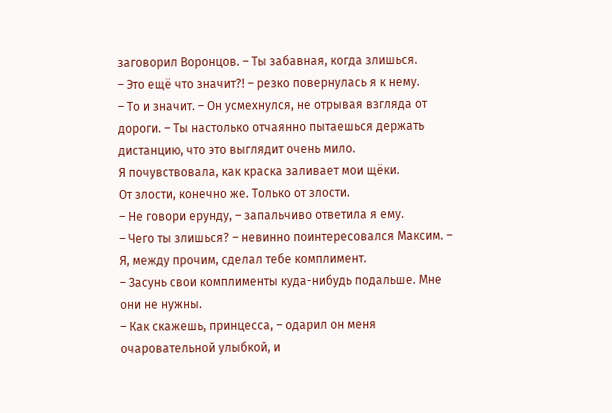заговорил Воронцов. – Ты забавная, когда злишься.
– Это ещё что значит?! – резко повернулась я к нему.
– То и значит. – Он усмехнулся, не отрывая взгляда от дороги. – Ты настолько отчаянно пытаешься держать дистанцию, что это выглядит очень мило.
Я почувствовала, как краска заливает мои щёки.
От злости, конечно же. Только от злости.
– Не говори ерунду, – запальчиво ответила я ему.
– Чего ты злишься? – невинно поинтересовался Максим. – Я, между прочим, сделал тебе комплимент.
– Засунь свои комплименты куда-нибудь подальше. Мне они не нужны.
– Как скажешь, принцесса, – одарил он меня очаровательной улыбкой, и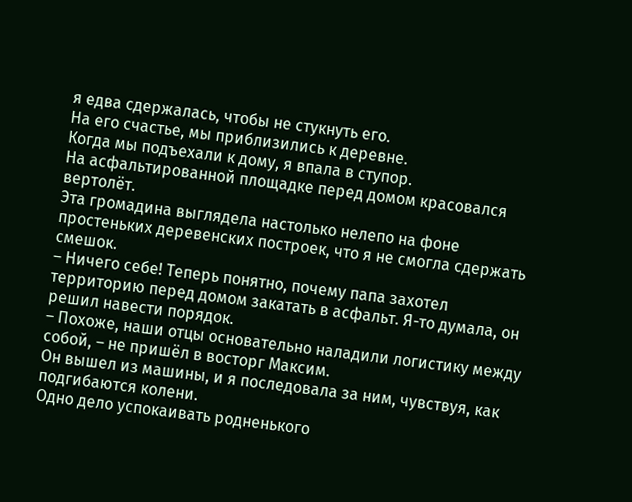я едва сдержалась, чтобы не стукнуть его.
На его счастье, мы приблизились к деревне.
Когда мы подъехали к дому, я впала в ступор.
На асфальтированной площадке перед домом красовался вертолёт.
Эта громадина выглядела настолько нелепо на фоне простеньких деревенских построек, что я не смогла сдержать смешок.
– Ничего себе! Теперь понятно, почему папа захотел территорию перед домом закатать в асфальт. Я-то думала, он решил навести порядок.
– Похоже, наши отцы основательно наладили логистику между собой, – не пришёл в восторг Максим.
Он вышел из машины, и я последовала за ним, чувствуя, как подгибаются колени.
Одно дело успокаивать родненького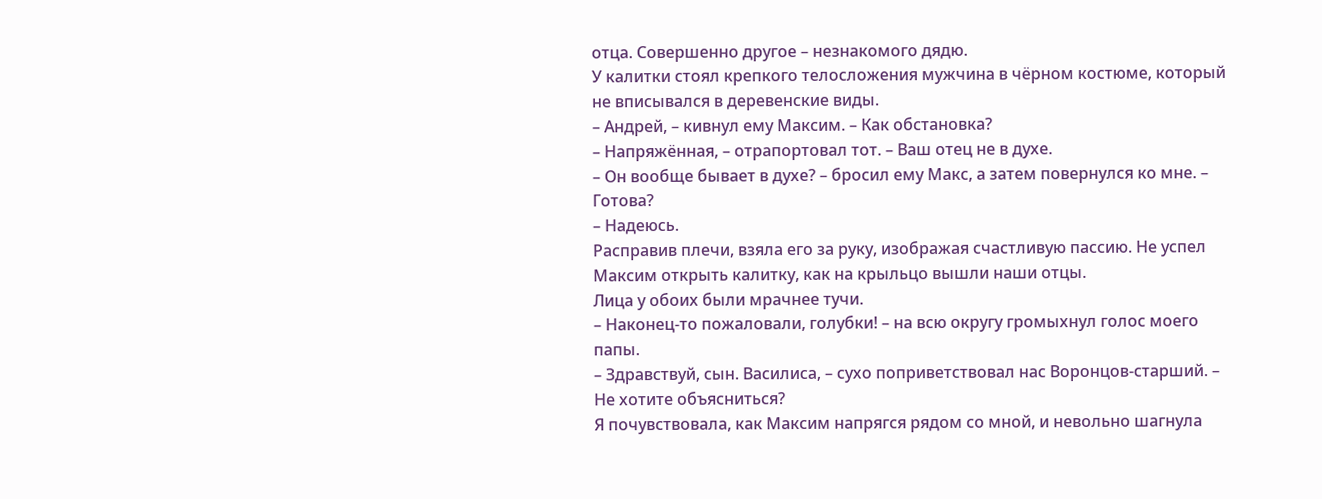отца. Совершенно другое – незнакомого дядю.
У калитки стоял крепкого телосложения мужчина в чёрном костюме, который не вписывался в деревенские виды.
– Андрей, – кивнул ему Максим. – Как обстановка?
– Напряжённая, – отрапортовал тот. – Ваш отец не в духе.
– Он вообще бывает в духе? – бросил ему Макс, а затем повернулся ко мне. – Готова?
– Надеюсь.
Расправив плечи, взяла его за руку, изображая счастливую пассию. Не успел Максим открыть калитку, как на крыльцо вышли наши отцы.
Лица у обоих были мрачнее тучи.
– Наконец-то пожаловали, голубки! – на всю округу громыхнул голос моего папы.
– Здравствуй, сын. Василиса, – сухо поприветствовал нас Воронцов-старший. – Не хотите объясниться?
Я почувствовала, как Максим напрягся рядом со мной, и невольно шагнула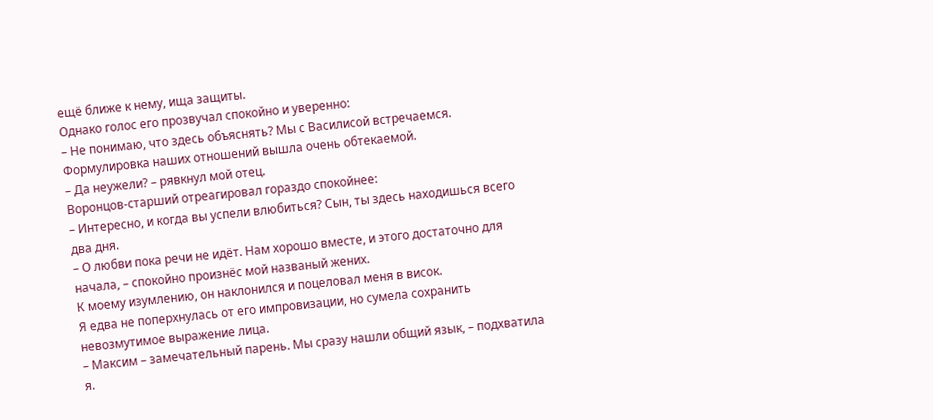ещё ближе к нему, ища защиты.
Однако голос его прозвучал спокойно и уверенно:
– Не понимаю, что здесь объяснять? Мы с Василисой встречаемся.
Формулировка наших отношений вышла очень обтекаемой.
– Да неужели? – рявкнул мой отец.
Воронцов-старший отреагировал гораздо спокойнее:
– Интересно, и когда вы успели влюбиться? Сын, ты здесь находишься всего два дня.
– О любви пока речи не идёт. Нам хорошо вместе, и этого достаточно для начала, – спокойно произнёс мой названый жених.
К моему изумлению, он наклонился и поцеловал меня в висок.
Я едва не поперхнулась от его импровизации, но сумела сохранить невозмутимое выражение лица.
– Максим – замечательный парень. Мы сразу нашли общий язык, – подхватила я.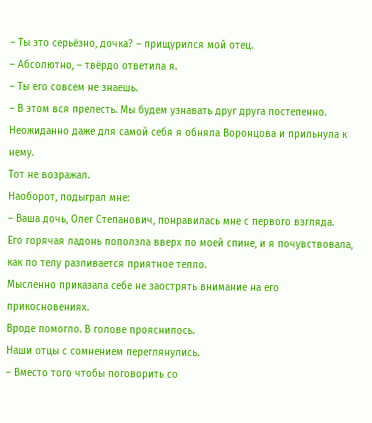– Ты это серьёзно, дочка? – прищурился мой отец.
– Абсолютно, – твёрдо ответила я.
– Ты его совсем не знаешь.
– В этом вся прелесть. Мы будем узнавать друг друга постепенно.
Неожиданно даже для самой себя я обняла Воронцова и прильнула к нему.
Тот не возражал.
Наоборот, подыграл мне:
– Ваша дочь, Олег Степанович, понравилась мне с первого взгляда.
Его горячая ладонь поползла вверх по моей спине, и я почувствовала, как по телу разливается приятное тепло.
Мысленно приказала себе не заострять внимание на его прикосновениях.
Вроде помогло. В голове прояснилось.
Наши отцы с сомнением переглянулись.
– Вместо того чтобы поговорить со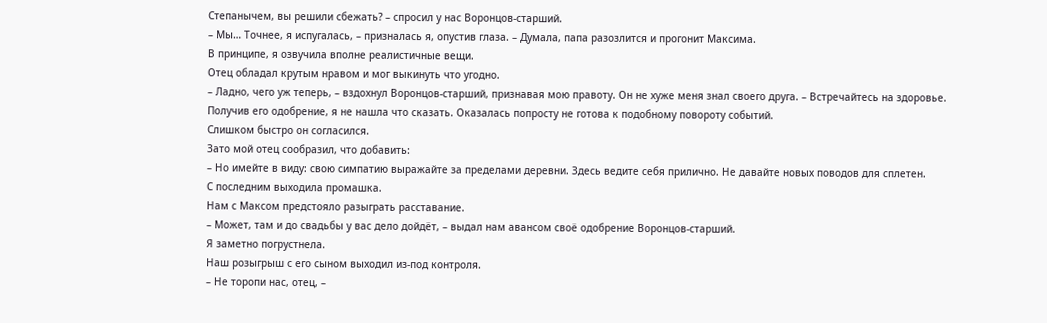Степанычем, вы решили сбежать? – спросил у нас Воронцов-старший.
– Мы… Точнее, я испугалась, – призналась я, опустив глаза. – Думала, папа разозлится и прогонит Максима.
В принципе, я озвучила вполне реалистичные вещи.
Отец обладал крутым нравом и мог выкинуть что угодно.
– Ладно, чего уж теперь, – вздохнул Воронцов-старший, признавая мою правоту. Он не хуже меня знал своего друга. – Встречайтесь на здоровье.
Получив его одобрение, я не нашла что сказать. Оказалась попросту не готова к подобному повороту событий.
Слишком быстро он согласился.
Зато мой отец сообразил, что добавить:
– Но имейте в виду: свою симпатию выражайте за пределами деревни. Здесь ведите себя прилично. Не давайте новых поводов для сплетен.
С последним выходила промашка.
Нам с Максом предстояло разыграть расставание.
– Может, там и до свадьбы у вас дело дойдёт, – выдал нам авансом своё одобрение Воронцов-старший.
Я заметно погрустнела.
Наш розыгрыш с его сыном выходил из-под контроля.
– Не торопи нас, отец, –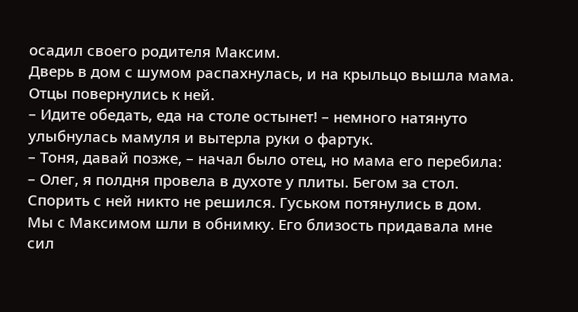осадил своего родителя Максим.
Дверь в дом с шумом распахнулась, и на крыльцо вышла мама.
Отцы повернулись к ней.
– Идите обедать, еда на столе остынет! – немного натянуто улыбнулась мамуля и вытерла руки о фартук.
– Тоня, давай позже, – начал было отец, но мама его перебила:
– Олег, я полдня провела в духоте у плиты. Бегом за стол.
Спорить с ней никто не решился. Гуськом потянулись в дом.
Мы с Максимом шли в обнимку. Его близость придавала мне сил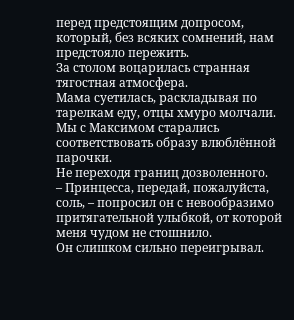перед предстоящим допросом, который, без всяких сомнений, нам предстояло пережить.
За столом воцарилась странная тягостная атмосфера.
Мама суетилась, раскладывая по тарелкам еду, отцы хмуро молчали. Мы с Максимом старались соответствовать образу влюблённой парочки.
Не переходя границ дозволенного.
– Принцесса, передай, пожалуйста, соль, – попросил он с невообразимо притягательной улыбкой, от которой меня чудом не стошнило.
Он слишком сильно переигрывал.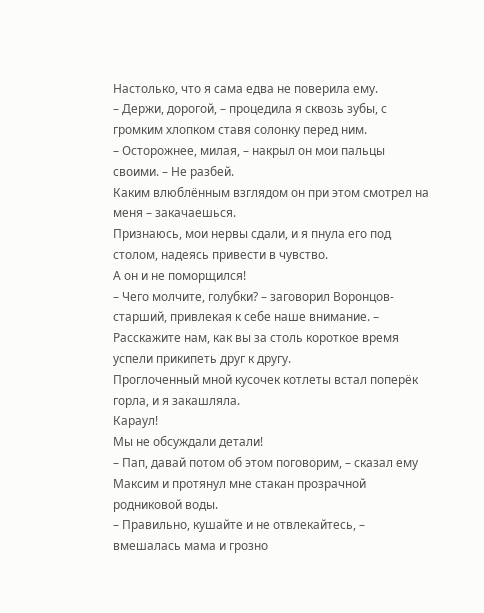Настолько, что я сама едва не поверила ему.
– Держи, дорогой, – процедила я сквозь зубы, с громким хлопком ставя солонку перед ним.
– Осторожнее, милая, – накрыл он мои пальцы своими. – Не разбей.
Каким влюблённым взглядом он при этом смотрел на меня – закачаешься.
Признаюсь, мои нервы сдали, и я пнула его под столом, надеясь привести в чувство.
А он и не поморщился!
– Чего молчите, голубки? – заговорил Воронцов-старший, привлекая к себе наше внимание. – Расскажите нам, как вы за столь короткое время успели прикипеть друг к другу.
Проглоченный мной кусочек котлеты встал поперёк горла, и я закашляла.
Караул!
Мы не обсуждали детали!
– Пап, давай потом об этом поговорим, – сказал ему Максим и протянул мне стакан прозрачной родниковой воды.
– Правильно, кушайте и не отвлекайтесь, – вмешалась мама и грозно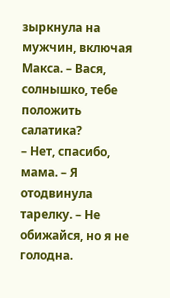зыркнула на мужчин, включая Макса. – Вася, солнышко, тебе положить салатика?
– Нет, спасибо, мама. – Я отодвинула тарелку. – Не обижайся, но я не голодна.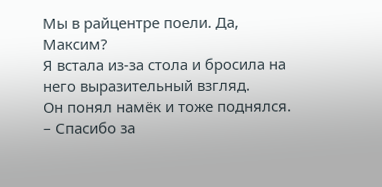Мы в райцентре поели. Да, Максим?
Я встала из-за стола и бросила на него выразительный взгляд.
Он понял намёк и тоже поднялся.
– Спасибо за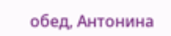обед, Антонина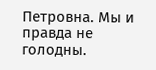Петровна. Мы и правда не голодны.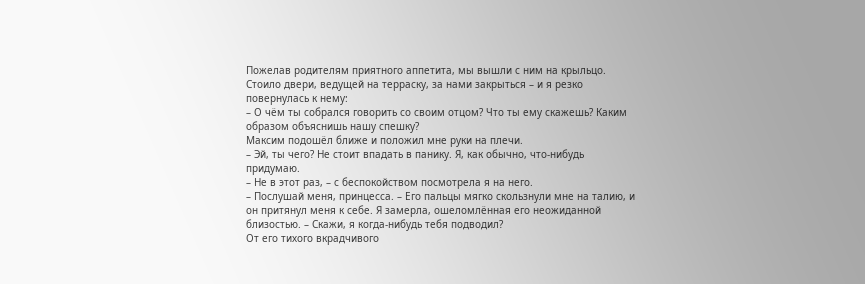Пожелав родителям приятного аппетита, мы вышли с ним на крыльцо.
Стоило двери, ведущей на терраску, за нами закрыться – и я резко повернулась к нему:
– О чём ты собрался говорить со своим отцом? Что ты ему скажешь? Каким образом объяснишь нашу спешку?
Максим подошёл ближе и положил мне руки на плечи.
– Эй, ты чего? Не стоит впадать в панику. Я, как обычно, что-нибудь придумаю.
– Не в этот раз, – с беспокойством посмотрела я на него.
– Послушай меня, принцесса. – Его пальцы мягко скользнули мне на талию, и он притянул меня к себе. Я замерла, ошеломлённая его неожиданной близостью. – Скажи, я когда-нибудь тебя подводил?
От его тихого вкрадчивого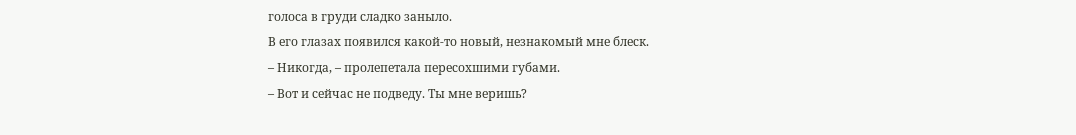голоса в груди сладко заныло.
В его глазах появился какой-то новый, незнакомый мне блеск.
– Никогда, – пролепетала пересохшими губами.
– Вот и сейчас не подведу. Ты мне веришь?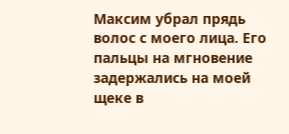Максим убрал прядь волос с моего лица. Его пальцы на мгновение задержались на моей щеке в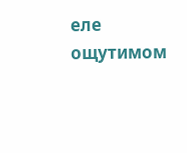еле ощутимом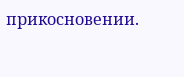прикосновении.